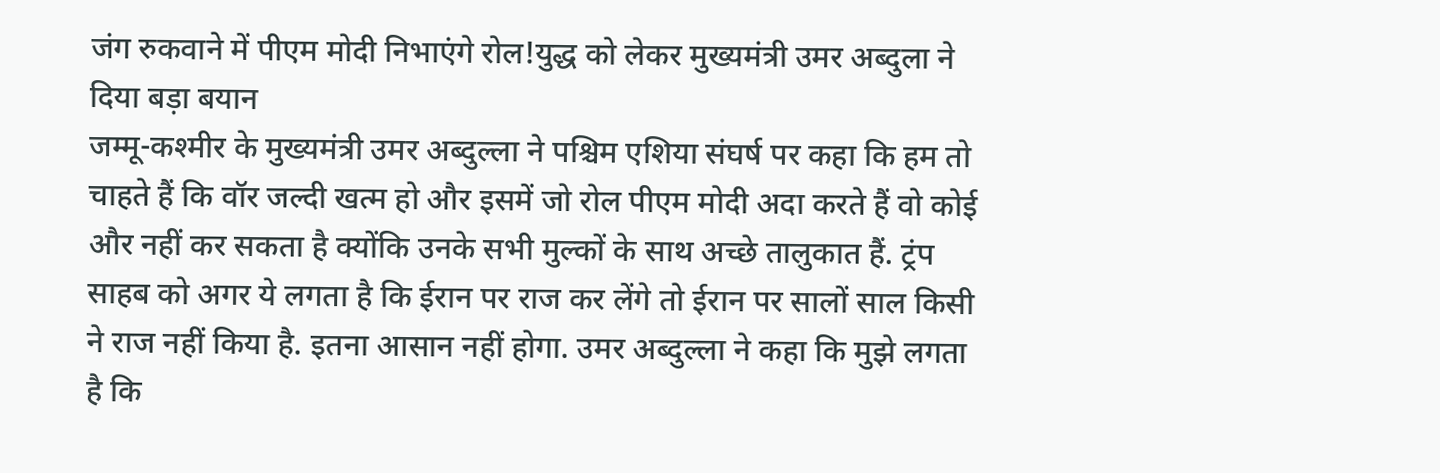जंग रुकवाने में पीएम मोदी निभाएंगे रोल!युद्ध को लेकर मुख्यमंत्री उमर अब्दुला ने दिया बड़ा बयान
जम्मू-कश्मीर के मुख्यमंत्री उमर अब्दुल्ला ने पश्चिम एशिया संघर्ष पर कहा कि हम तो चाहते हैं कि वॉर जल्दी खत्म हो और इसमें जो रोल पीएम मोदी अदा करते हैं वो कोई और नहीं कर सकता है क्योंकि उनके सभी मुल्कों के साथ अच्छे तालुकात हैं. ट्रंप साहब को अगर ये लगता है कि ईरान पर राज कर लेंगे तो ईरान पर सालों साल किसी ने राज नहीं किया है. इतना आसान नहीं होगा. उमर अब्दुल्ला ने कहा कि मुझे लगता है कि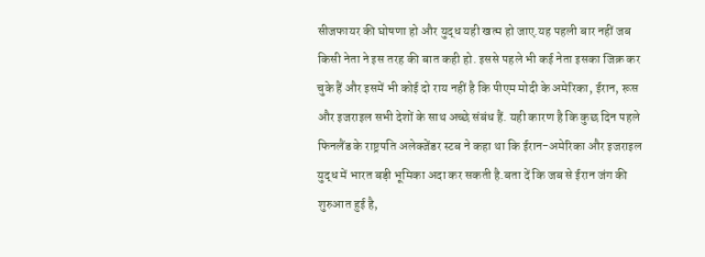सीजफायर की घोषणा हो और युद्ध यही खत्म हो जाए.यह पहली बार नहीं जब किसी नेता ने इस तरह की बात कही हो. इससे पहले भी कई नेता इसका जिक्र कर चुके हैं और इसमें भी कोई दो राय नहीं है कि पीएम मोदी के अमेरिका, ईरान, रूस और इजराइल सभी देशों के साथ अच्छे संबंध हैं. यही कारण है कि कुछ दिन पहले फिनलैंड के राष्ट्रपति अलेक्जेंडर स्टब ने कहा था कि ईरान-अमेरिका और इजराइल युद्ध में भारत बड़ी भूमिका अदा कर सकती है.बता दें कि जब से ईरान जंग की शुरुआत हुई है,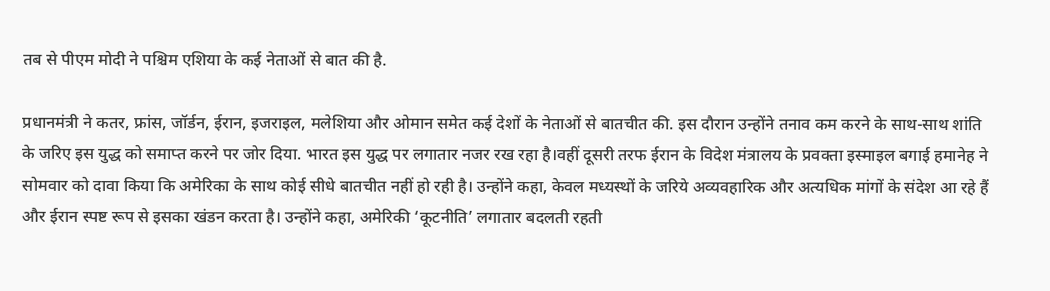तब से पीएम मोदी ने पश्चिम एशिया के कई नेताओं से बात की है.

प्रधानमंत्री ने कतर, फ्रांस, जॉर्डन, ईरान, इजराइल, मलेशिया और ओमान समेत कई देशों के नेताओं से बातचीत की. इस दौरान उन्होंने तनाव कम करने के साथ-साथ शांति के जरिए इस युद्ध को समाप्त करने पर जोर दिया. भारत इस युद्ध पर लगातार नजर रख रहा है।वहीं दूसरी तरफ ईरान के विदेश मंत्रालय के प्रवक्ता इस्माइल बगाई हमानेह ने सोमवार को दावा किया कि अमेरिका के साथ कोई सीधे बातचीत नहीं हो रही है। उन्होंने कहा, केवल मध्यस्थों के जरिये अव्यवहारिक और अत्यधिक मांगों के संदेश आ रहे हैं और ईरान स्पष्ट रूप से इसका खंडन करता है। उन्होंने कहा, अमेरिकी ‘कूटनीति’ लगातार बदलती रहती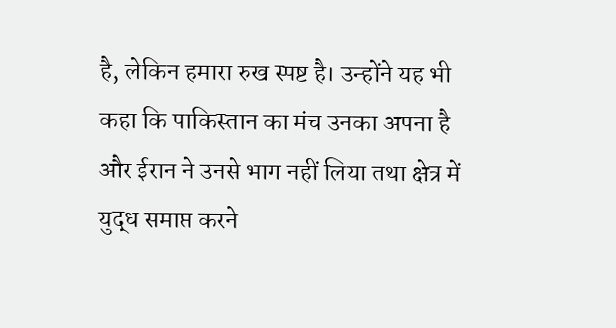है, लेकिन हमारा रुख स्पष्ट है। उन्होंने यह भी कहा कि पाकिस्तान का मंच उनका अपना है और ईरान ने उनसे भाग नहीं लिया तथा क्षेत्र में युद्ध समाप्त करने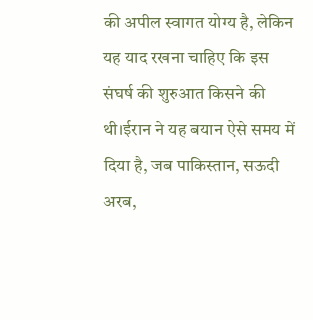की अपील स्वागत योग्य है, लेकिन यह याद रखना चाहिए कि इस संघर्ष की शुरुआत किसने की थी।ईरान ने यह बयान ऐसे समय में दिया है, जब पाकिस्तान, सऊदी अरब,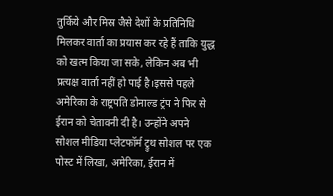तुर्किये और मिस्र जैसे देशों के प्रतिनिधि मिलकर वार्ता का प्रयास कर रहे हैं ताकि युद्ध को खत्म किया जा सके, लेकिन अब भी प्रत्यक्ष वार्ता नहीं हो पाई है।इससे पहले अमेरिका के राष्ट्रपति डोनाल्ड ट्रंप ने फिर से ईरान को चेतावनी दी है। उन्होंने अपने सोशल मीडिया प्लेटफॉर्म ट्रुथ सोशल पर एक पोस्ट में लिखा, अमेरिका, ईरान में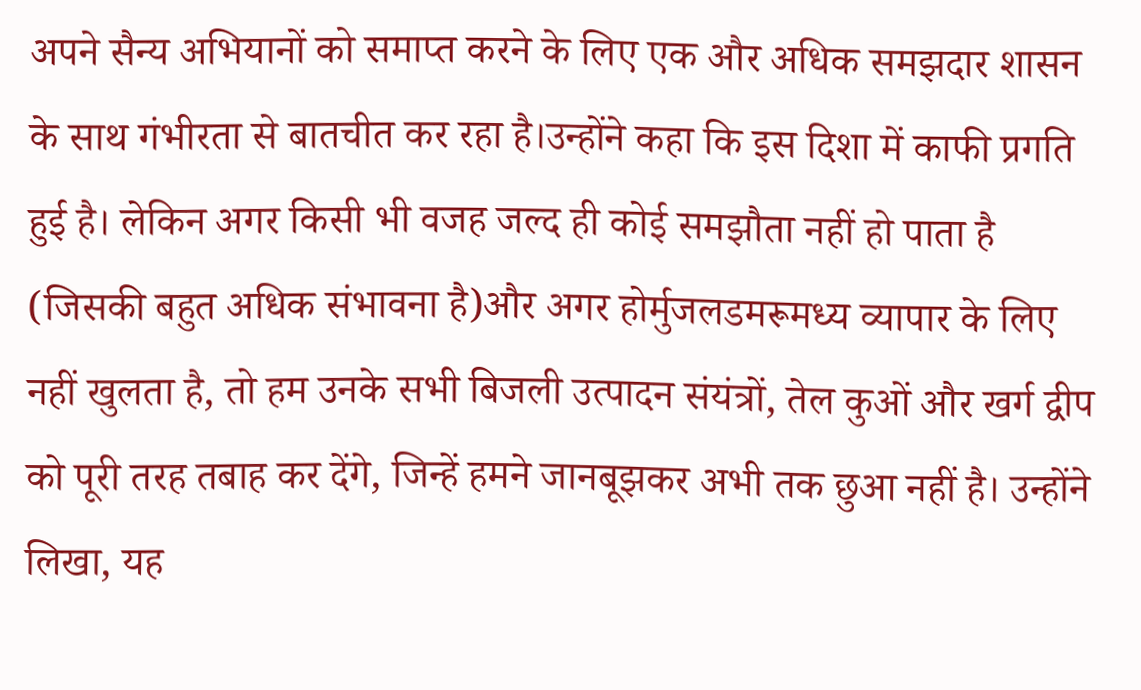अपने सैन्य अभियानों को समाप्त करने के लिए एक और अधिक समझदार शासन के साथ गंभीरता से बातचीत कर रहा है।उन्होंने कहा कि इस दिशा में काफी प्रगति हुई है। लेकिन अगर किसी भी वजह जल्द ही कोई समझौता नहीं हो पाता है (जिसकी बहुत अधिक संभावना है)और अगर होर्मुजलडमरूमध्य व्यापार के लिए नहीं खुलता है, तो हम उनके सभी बिजली उत्पादन संयंत्रों, तेल कुओं और खर्ग द्वीप को पूरी तरह तबाह कर देंगे, जिन्हें हमने जानबूझकर अभी तक छुआ नहीं है। उन्होंने लिखा, यह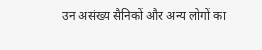उन असंख्य सैनिकों और अन्य लोगों का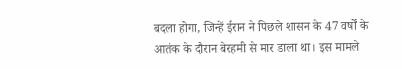बदला होगा, जिन्हें ईरान ने पिछले शासन के 47 वर्षों के आतंक के दौरान बेरहमी से मार डाला था। इस मामले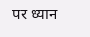पर ध्यान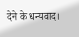देने के धन्यवाद।